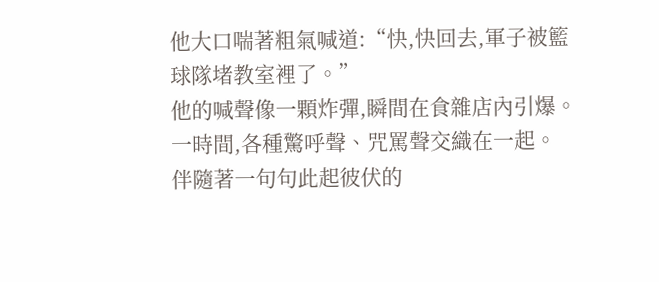他大口喘著粗氣喊道:“快,快回去,軍子被籃球隊堵教室裡了。”
他的喊聲像一顆炸彈,瞬間在食雜店內引爆。
一時間,各種驚呼聲、咒罵聲交織在一起。
伴隨著一句句此起彼伏的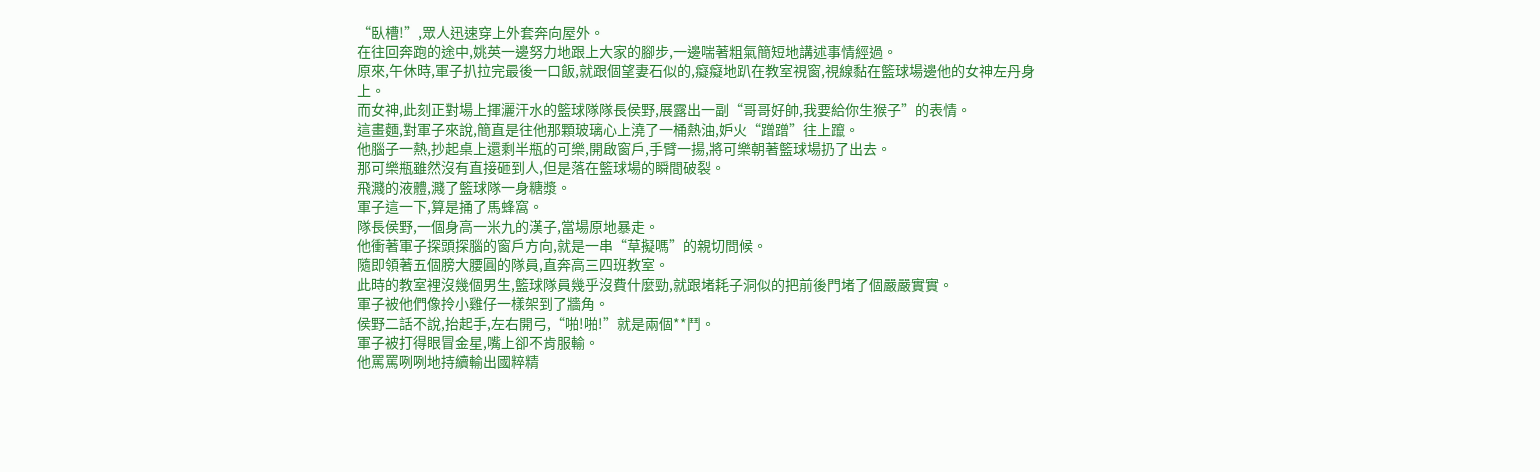“臥槽!”,眾人迅速穿上外套奔向屋外。
在往回奔跑的途中,姚英一邊努力地跟上大家的腳步,一邊喘著粗氣簡短地講述事情經過。
原來,午休時,軍子扒拉完最後一口飯,就跟個望妻石似的,癡癡地趴在教室視窗,視線黏在籃球場邊他的女神左丹身上。
而女神,此刻正對場上揮灑汗水的籃球隊隊長侯野,展露出一副“哥哥好帥,我要給你生猴子”的表情。
這畫麵,對軍子來說,簡直是往他那顆玻璃心上澆了一桶熱油,妒火“蹭蹭”往上躥。
他腦子一熱,抄起桌上還剩半瓶的可樂,開啟窗戶,手臂一揚,將可樂朝著籃球場扔了出去。
那可樂瓶雖然沒有直接砸到人,但是落在籃球場的瞬間破裂。
飛濺的液體,濺了籃球隊一身糖漿。
軍子這一下,算是捅了馬蜂窩。
隊長侯野,一個身高一米九的漢子,當場原地暴走。
他衝著軍子探頭探腦的窗戶方向,就是一串“草擬嗎”的親切問候。
隨即領著五個膀大腰圓的隊員,直奔高三四班教室。
此時的教室裡沒幾個男生,籃球隊員幾乎沒費什麼勁,就跟堵耗子洞似的把前後門堵了個嚴嚴實實。
軍子被他們像拎小雞仔一樣架到了牆角。
侯野二話不說,抬起手,左右開弓,“啪!啪!”就是兩個**鬥。
軍子被打得眼冒金星,嘴上卻不肯服輸。
他罵罵咧咧地持續輸出國粹精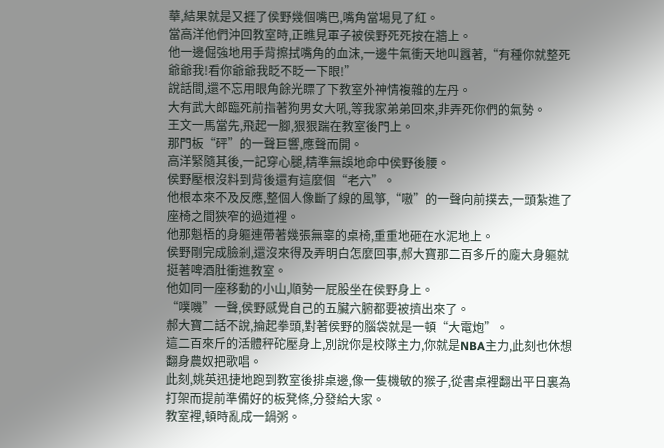華,結果就是又捱了侯野幾個嘴巴,嘴角當場見了紅。
當高洋他們沖回教室時,正瞧見軍子被侯野死死按在牆上。
他一邊倔強地用手背擦拭嘴角的血沫,一邊牛氣衝天地叫囂著,“有種你就整死爺爺我!看你爺爺我眨不眨一下眼!”
說話間,還不忘用眼角餘光瞟了下教室外神情複雜的左丹。
大有武大郎臨死前指著狗男女大吼,等我家弟弟回來,非弄死你們的氣勢。
王文一馬當先,飛起一腳,狠狠踹在教室後門上。
那門板“砰”的一聲巨響,應聲而開。
高洋緊隨其後,一記穿心腿,精準無誤地命中侯野後腰。
侯野壓根沒料到背後還有這麼個“老六”。
他根本來不及反應,整個人像斷了線的風箏,“嗷”的一聲向前撲去,一頭紮進了座椅之間狹窄的過道裡。
他那魁梧的身軀連帶著幾張無辜的桌椅,重重地砸在水泥地上。
侯野剛完成臉剎,還沒來得及弄明白怎麼回事,郝大寶那二百多斤的龐大身軀就挺著啤酒肚衝進教室。
他如同一座移動的小山,順勢一屁股坐在侯野身上。
“噗嘰”一聲,侯野感覺自己的五臟六腑都要被擠出來了。
郝大寶二話不說,掄起拳頭,對著侯野的腦袋就是一頓“大電炮”。
這二百來斤的活體秤砣壓身上,別說你是校隊主力,你就是NBA主力,此刻也休想翻身農奴把歌唱。
此刻,姚英迅捷地跑到教室後排桌邊,像一隻機敏的猴子,從書桌裡翻出平日裏為打架而提前準備好的板凳條,分發給大家。
教室裡,頓時亂成一鍋粥。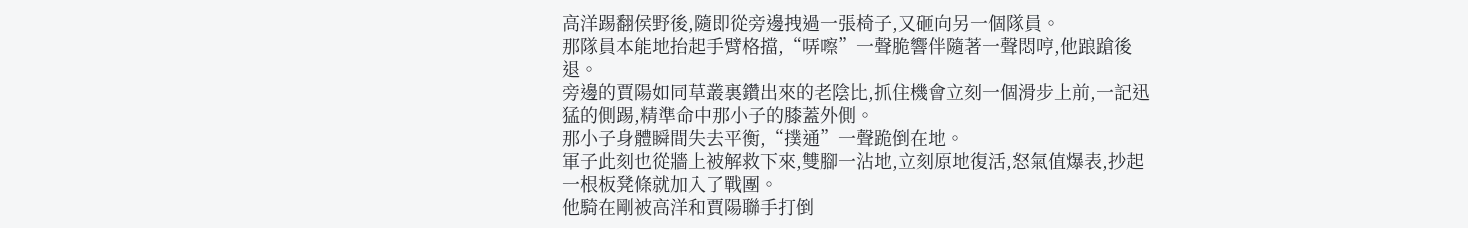高洋踢翻侯野後,隨即從旁邊拽過一張椅子,又砸向另一個隊員。
那隊員本能地抬起手臂格擋,“哢嚓”一聲脆響伴隨著一聲悶哼,他踉蹌後退。
旁邊的賈陽如同草叢裏鑽出來的老陰比,抓住機會立刻一個滑步上前,一記迅猛的側踢,精準命中那小子的膝蓋外側。
那小子身體瞬間失去平衡,“撲通”一聲跪倒在地。
軍子此刻也從牆上被解救下來,雙腳一沾地,立刻原地復活,怒氣值爆表,抄起一根板凳條就加入了戰團。
他騎在剛被高洋和賈陽聯手打倒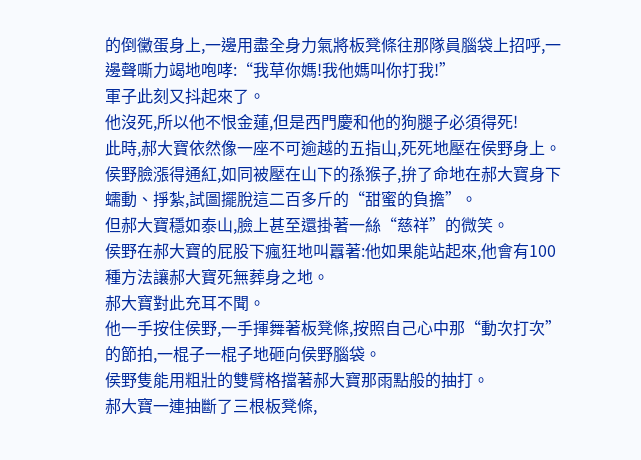的倒黴蛋身上,一邊用盡全身力氣將板凳條往那隊員腦袋上招呼,一邊聲嘶力竭地咆哮:“我草你媽!我他媽叫你打我!”
軍子此刻又抖起來了。
他沒死,所以他不恨金蓮,但是西門慶和他的狗腿子必須得死!
此時,郝大寶依然像一座不可逾越的五指山,死死地壓在侯野身上。
侯野臉漲得通紅,如同被壓在山下的孫猴子,拚了命地在郝大寶身下蠕動、掙紮,試圖擺脫這二百多斤的“甜蜜的負擔”。
但郝大寶穩如泰山,臉上甚至還掛著一絲“慈祥”的微笑。
侯野在郝大寶的屁股下瘋狂地叫囂著:他如果能站起來,他會有100種方法讓郝大寶死無葬身之地。
郝大寶對此充耳不聞。
他一手按住侯野,一手揮舞著板凳條,按照自己心中那“動次打次”的節拍,一棍子一棍子地砸向侯野腦袋。
侯野隻能用粗壯的雙臂格擋著郝大寶那雨點般的抽打。
郝大寶一連抽斷了三根板凳條,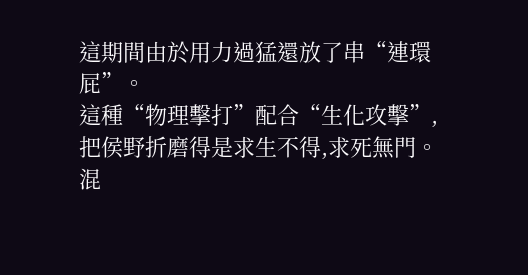這期間由於用力過猛還放了串“連環屁”。
這種“物理擊打”配合“生化攻擊”,把侯野折磨得是求生不得,求死無門。
混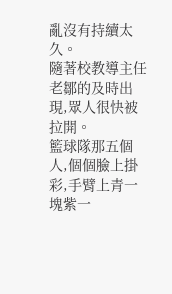亂沒有持續太久。
隨著校教導主任老鄒的及時出現,眾人很快被拉開。
籃球隊那五個人,個個臉上掛彩,手臂上青一塊紫一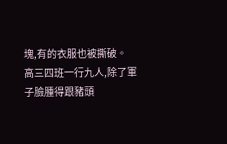塊,有的衣服也被撕破。
高三四班一行九人,除了軍子臉腫得跟豬頭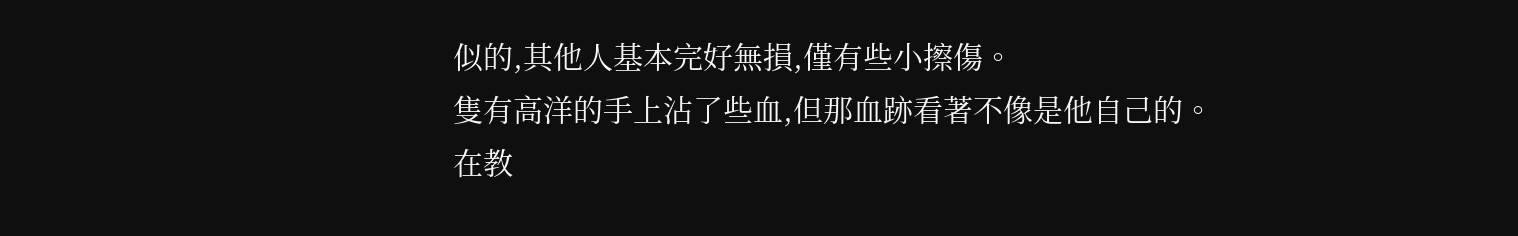似的,其他人基本完好無損,僅有些小擦傷。
隻有高洋的手上沾了些血,但那血跡看著不像是他自己的。
在教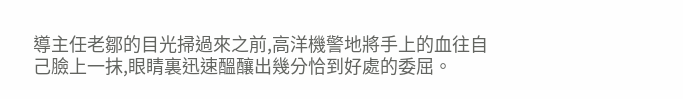導主任老鄒的目光掃過來之前,高洋機警地將手上的血往自己臉上一抹,眼睛裏迅速醞釀出幾分恰到好處的委屈。